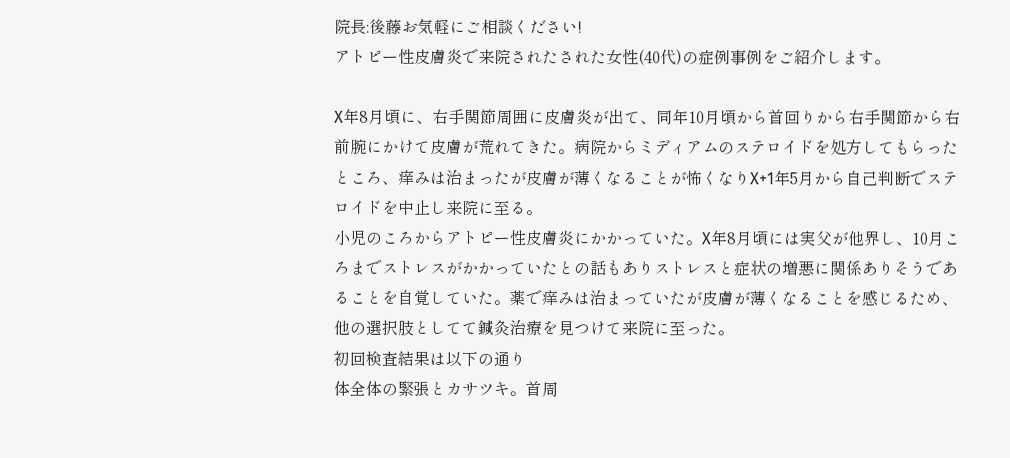院長:後藤お気軽にご相談ください!
アトピー性皮膚炎で来院されたされた女性(40代)の症例事例をご紹介します。

X年8月頃に、右手関節周囲に皮膚炎が出て、同年10月頃から首回りから右手関節から右前腕にかけて皮膚が荒れてきた。病院からミディアムのステロイドを処方してもらったところ、痒みは治まったが皮膚が薄くなることが怖くなりX+1年5月から自己判断でステロイドを中止し来院に至る。
小児のころからアトピー性皮膚炎にかかっていた。X年8月頃には実父が他界し、10月ころまでストレスがかかっていたとの話もありストレスと症状の増悪に関係ありそうであることを自覚していた。薬で痒みは治まっていたが皮膚が薄くなることを感じるため、他の選択肢としてて鍼灸治療を見つけて来院に至った。
初回検査結果は以下の通り
体全体の緊張とカサツキ。首周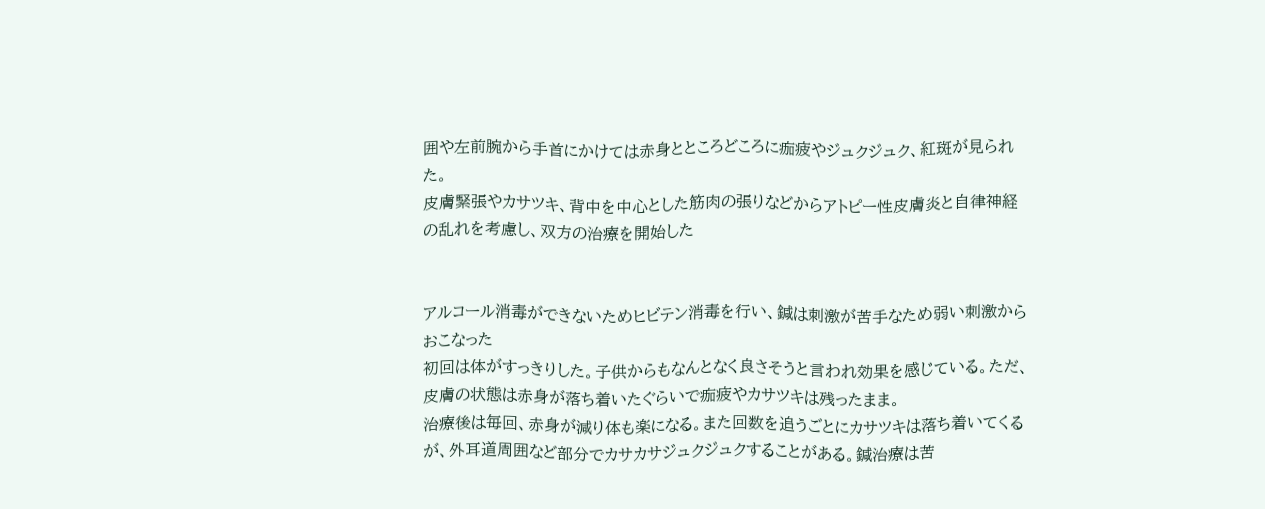囲や左前腕から手首にかけては赤身とところどころに痂疲やジュクジュク、紅斑が見られた。
皮膚緊張やカサツキ、背中を中心とした筋肉の張りなどからアトピー性皮膚炎と自律神経の乱れを考慮し、双方の治療を開始した


アルコール消毒ができないためヒビテン消毒を行い、鍼は刺激が苦手なため弱い刺激からおこなった
初回は体がすっきりした。子供からもなんとなく良さそうと言われ効果を感じている。ただ、皮膚の状態は赤身が落ち着いたぐらいで痂疲やカサツキは残ったまま。
治療後は毎回、赤身が減り体も楽になる。また回数を追うごとにカサツキは落ち着いてくるが、外耳道周囲など部分でカサカサジュクジュクすることがある。鍼治療は苦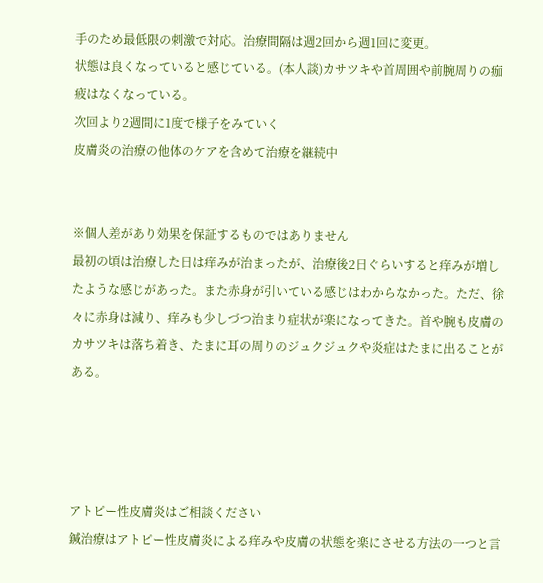手のため最低限の刺激で対応。治療間隔は週2回から週1回に変更。
状態は良くなっていると感じている。(本人談)カサツキや首周囲や前腕周りの痂疲はなくなっている。
次回より2週間に1度で様子をみていく
皮膚炎の治療の他体のケアを含めて治療を継続中


※個人差があり効果を保証するものではありません
最初の頃は治療した日は痒みが治まったが、治療後2日ぐらいすると痒みが増したような感じがあった。また赤身が引いている感じはわからなかった。ただ、徐々に赤身は減り、痒みも少しづつ治まり症状が楽になってきた。首や腕も皮膚のカサツキは落ち着き、たまに耳の周りのジュクジュクや炎症はたまに出ることがある。




アトピー性皮膚炎はご相談ください
鍼治療はアトピー性皮膚炎による痒みや皮膚の状態を楽にさせる方法の一つと言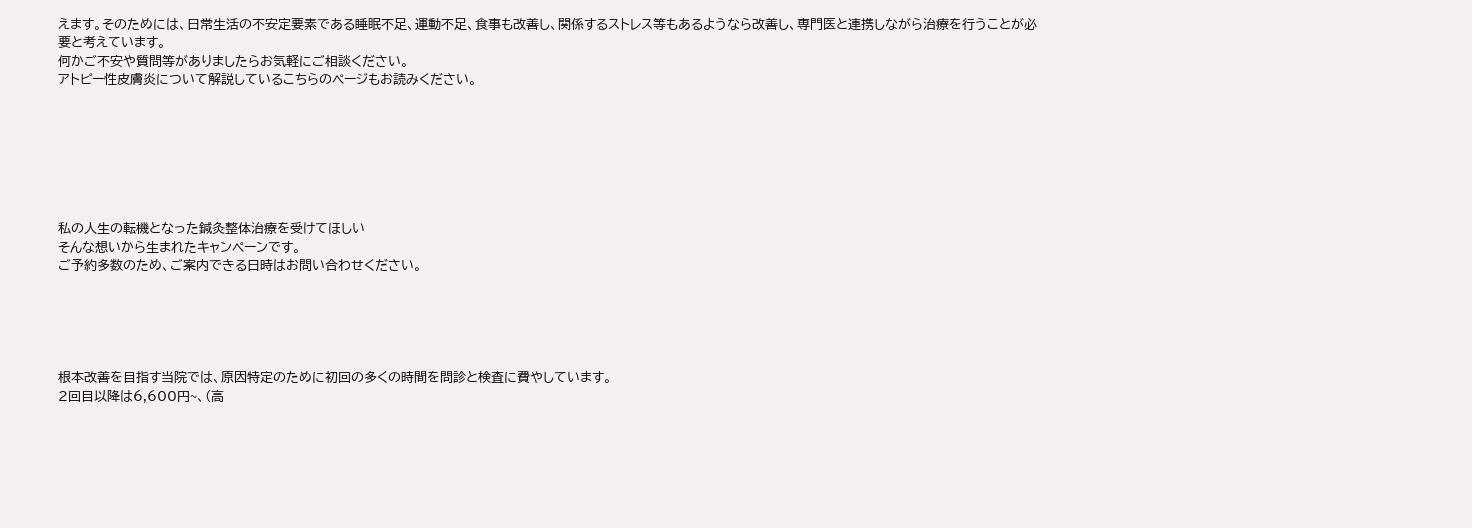えます。そのためには、日常生活の不安定要素である睡眠不足、運動不足、食事も改善し、関係するストレス等もあるようなら改善し、専門医と連携しながら治療を行うことが必要と考えています。
何かご不安や質問等がありましたらお気軽にご相談ください。
アトピー性皮膚炎について解説しているこちらのページもお読みください。







私の人生の転機となった鍼灸整体治療を受けてほしい
そんな想いから生まれたキャンペーンです。
ご予約多数のため、ご案内できる日時はお問い合わせください。





根本改善を目指す当院では、原因特定のために初回の多くの時間を問診と検査に費やしています。
2回目以降は6,600円~、(高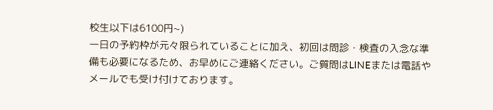校生以下は6100円~)
一日の予約枠が元々限られていることに加え、初回は問診・検査の入念な準備も必要になるため、お早めにご連絡ください。ご質問はLINEまたは電話やメールでも受け付けております。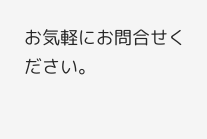お気軽にお問合せください。